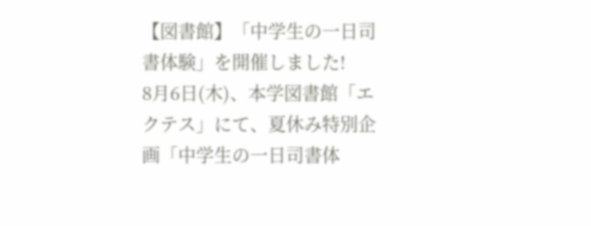【図書館】「中学生の一日司書体験」を開催しました!
8月6日(木)、本学図書館「エクテス」にて、夏休み特別企画「中学生の一日司書体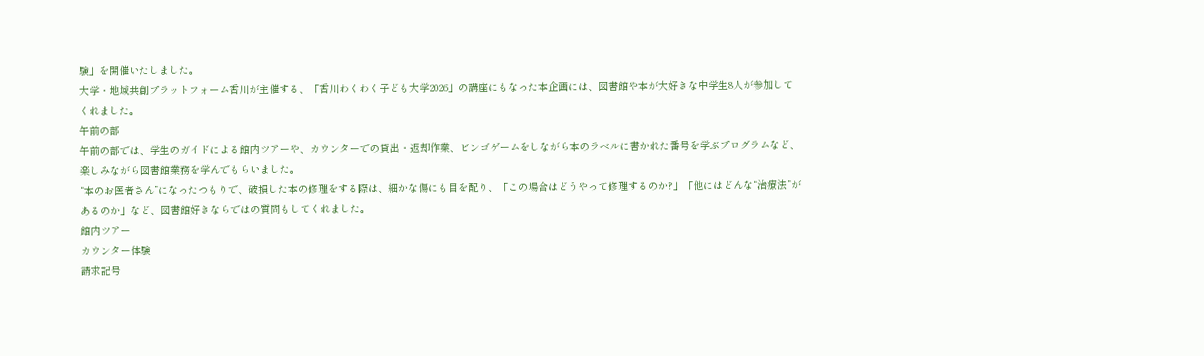験」を開催いたしました。
大学・地域共創プラットフォーム香川が主催する、「香川わくわく子ども大学2026」の講座にもなった本企画には、図書館や本が大好きな中学生8人が参加してくれました。
午前の部
午前の部では、学生のガイドによる館内ツアーや、カウンターでの貸出・返却作業、ビンゴゲームをしながら本のラベルに書かれた番号を学ぶプログラムなど、楽しみながら図書館業務を学んでもらいました。
“本のお医者さん”になったつもりで、破損した本の修理をする際は、細かな傷にも目を配り、「この場合はどうやって修理するのか?」「他にはどんな“治療法”があるのか」など、図書館好きならではの質問もしてくれました。
館内ツアー
カウンター体験
請求記号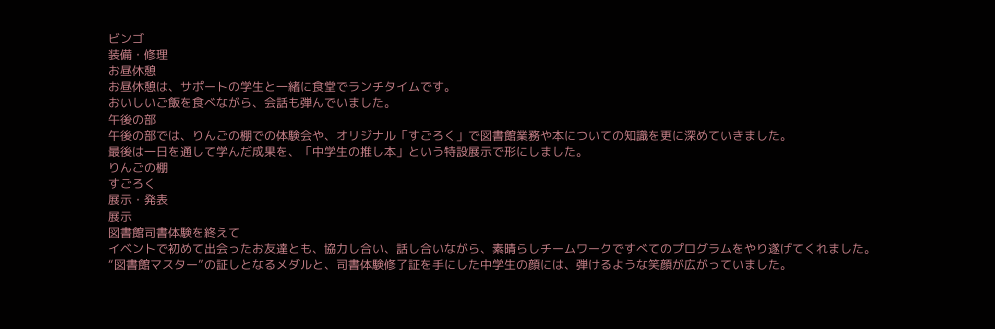ビンゴ
装備・修理
お昼休憩
お昼休憩は、サポートの学生と一緒に食堂でランチタイムです。
おいしいご飯を食べながら、会話も弾んでいました。
午後の部
午後の部では、りんごの棚での体験会や、オリジナル「すごろく」で図書館業務や本についての知識を更に深めていきました。
最後は一日を通して学んだ成果を、「中学生の推し本」という特設展示で形にしました。
りんごの棚
すごろく
展示・発表
展示
図書館司書体験を終えて
イベントで初めて出会ったお友達とも、協力し合い、話し合いながら、素晴らしチームワークですべてのプログラムをやり遂げてくれました。
“図書館マスター”の証しとなるメダルと、司書体験修了証を手にした中学生の顔には、弾けるような笑顔が広がっていました。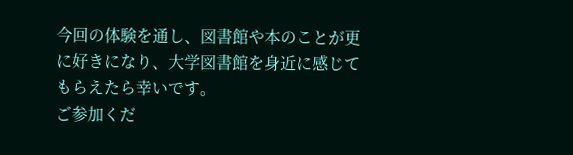今回の体験を通し、図書館や本のことが更に好きになり、大学図書館を身近に感じてもらえたら幸いです。
ご参加くだ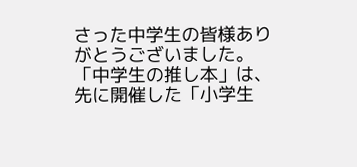さった中学生の皆様ありがとうございました。
「中学生の推し本」は、先に開催した「小学生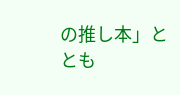の推し本」ととも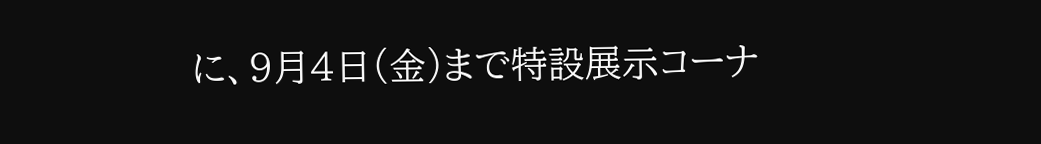に、9月4日(金)まで特設展示コーナ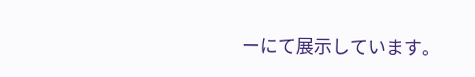ーにて展示しています。